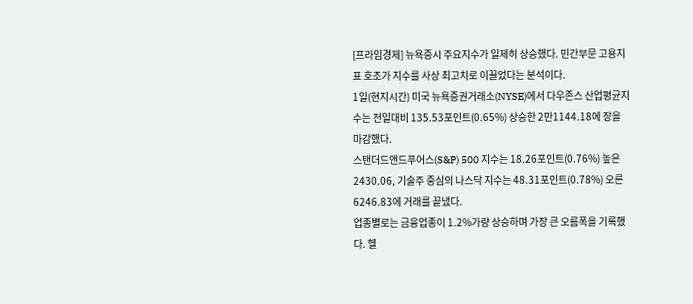[프라임경제] 뉴욕증시 주요지수가 일제히 상승했다. 민간부문 고용지표 호조가 지수를 사상 최고치로 이끌었다는 분석이다.
1일(현지시간) 미국 뉴욕증권거래소(NYSE)에서 다우존스 산업평균지수는 전일대비 135.53포인트(0.65%) 상승한 2만1144.18에 장을 마감했다.
스탠더드앤드푸어스(S&P) 500 지수는 18.26포인트(0.76%) 높은 2430.06, 기술주 중심의 나스닥 지수는 48.31포인트(0.78%) 오른 6246.83에 거래를 끝냈다.
업종별로는 금융업종이 1.2%가량 상승하며 가장 큰 오름폭을 기록했다. 헬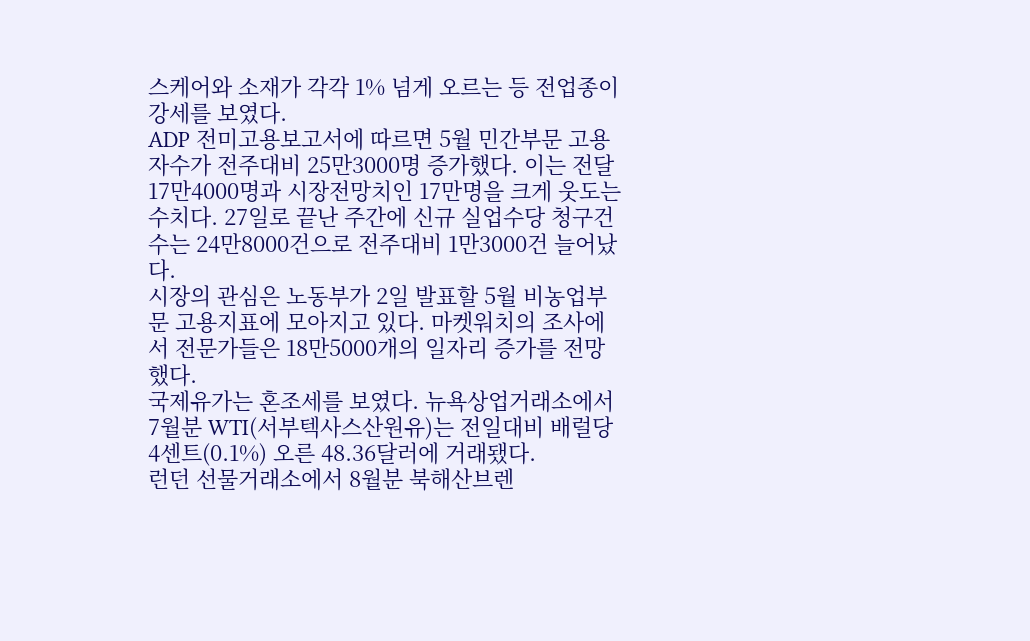스케어와 소재가 각각 1% 넘게 오르는 등 전업종이 강세를 보였다.
ADP 전미고용보고서에 따르면 5월 민간부문 고용자수가 전주대비 25만3000명 증가했다. 이는 전달 17만4000명과 시장전망치인 17만명을 크게 웃도는 수치다. 27일로 끝난 주간에 신규 실업수당 청구건수는 24만8000건으로 전주대비 1만3000건 늘어났다.
시장의 관심은 노동부가 2일 발표할 5월 비농업부문 고용지표에 모아지고 있다. 마켓워치의 조사에서 전문가들은 18만5000개의 일자리 증가를 전망했다.
국제유가는 혼조세를 보였다. 뉴욕상업거래소에서 7월분 WTI(서부텍사스산원유)는 전일대비 배럴당 4센트(0.1%) 오른 48.36달러에 거래됐다.
런던 선물거래소에서 8월분 북해산브렌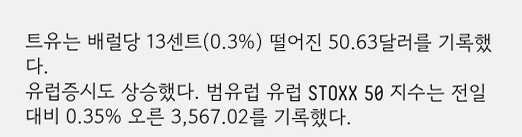트유는 배럴당 13센트(0.3%) 떨어진 50.63달러를 기록했다.
유럽증시도 상승했다. 범유럽 유럽 STOXX 50 지수는 전일대비 0.35% 오른 3,567.02를 기록했다.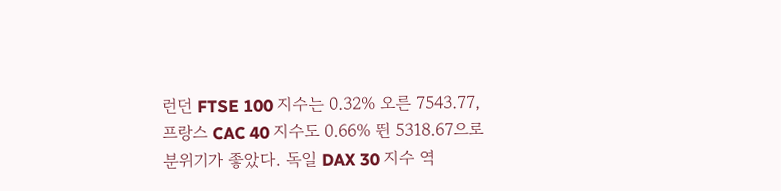런던 FTSE 100 지수는 0.32% 오른 7543.77, 프랑스 CAC 40 지수도 0.66% 뛴 5318.67으로 분위기가 좋았다. 독일 DAX 30 지수 역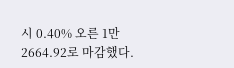시 0.40% 오른 1만2664.92로 마감했다.